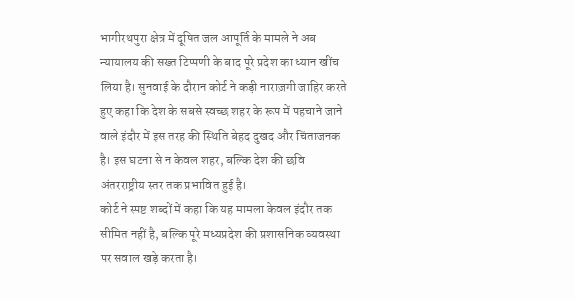भागीरथपुरा क्षेत्र में दूषित जल आपूर्ति के मामले ने अब न्यायालय की सख्त टिप्पणी के बाद पूरे प्रदेश का ध्यान खींच लिया है। सुनवाई के दौरान कोर्ट ने कड़ी नाराज़गी जाहिर करते हुए कहा कि देश के सबसे स्वच्छ शहर के रूप में पहचाने जाने वाले इंदौर में इस तरह की स्थिति बेहद दुखद और चिंताजनक है। इस घटना से न केवल शहर, बल्कि देश की छवि अंतरराष्ट्रीय स्तर तक प्रभावित हुई है।
कोर्ट ने स्पष्ट शब्दों में कहा कि यह मामला केवल इंदौर तक सीमित नहीं है, बल्कि पूरे मध्यप्रदेश की प्रशासनिक व्यवस्था पर सवाल खड़े करता है।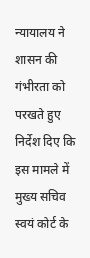न्यायालय ने शासन की गंभीरता को परखते हुए निर्देश दिए कि इस मामले में मुख्य सचिव स्वयं कोर्ट के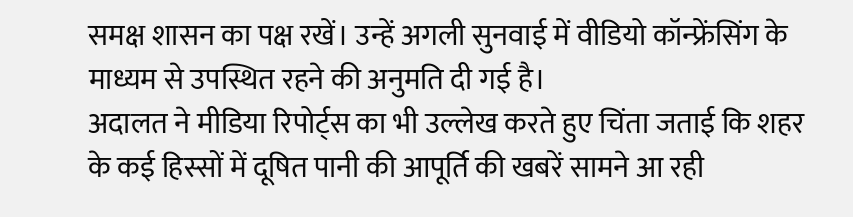समक्ष शासन का पक्ष रखें। उन्हें अगली सुनवाई में वीडियो कॉन्फ्रेंसिंग के माध्यम से उपस्थित रहने की अनुमति दी गई है।
अदालत ने मीडिया रिपोर्ट्स का भी उल्लेख करते हुए चिंता जताई कि शहर के कई हिस्सों में दूषित पानी की आपूर्ति की खबरें सामने आ रही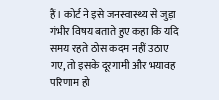हैं। कोर्ट ने इसे जनस्वास्थ्य से जुड़ा गंभीर विषय बताते हुए कहा कि यदि समय रहते ठोस कदम नहीं उठाए गए, तो इसके दूरगामी और भयावह परिणाम हो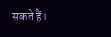सकते हैं।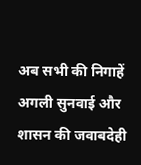अब सभी की निगाहें अगली सुनवाई और शासन की जवाबदेही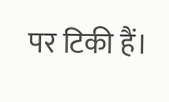पर टिकी हैं।